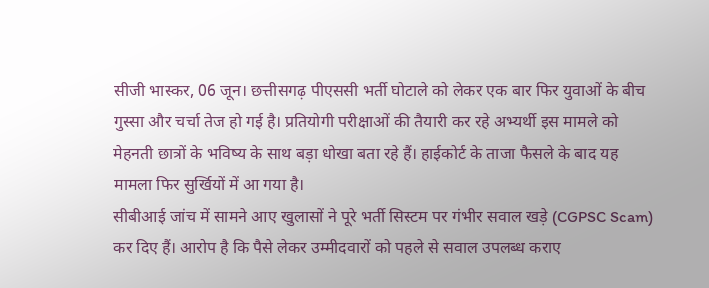सीजी भास्कर, 06 जून। छत्तीसगढ़ पीएससी भर्ती घोटाले को लेकर एक बार फिर युवाओं के बीच गुस्सा और चर्चा तेज हो गई है। प्रतियोगी परीक्षाओं की तैयारी कर रहे अभ्यर्थी इस मामले को मेहनती छात्रों के भविष्य के साथ बड़ा धोखा बता रहे हैं। हाईकोर्ट के ताजा फैसले के बाद यह मामला फिर सुर्खियों में आ गया है।
सीबीआई जांच में सामने आए खुलासों ने पूरे भर्ती सिस्टम पर गंभीर सवाल खड़े (CGPSC Scam) कर दिए हैं। आरोप है कि पैसे लेकर उम्मीदवारों को पहले से सवाल उपलब्ध कराए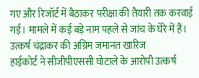गए और रिजॉर्ट में बैठाकर परीक्षा की तैयारी तक करवाई गई। मामले में कई बड़े नाम पहले से जांच के घेरे में हैं।
उत्कर्ष चंद्राकर की अग्रिम जमानत खारिज
हाईकोर्ट ने सीजीपीएससी घोटाले के आरोपी उत्कर्ष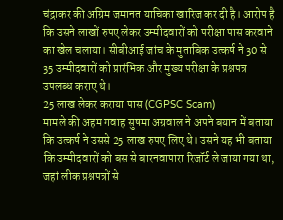चंद्राकर की अग्रिम जमानत याचिका खारिज कर दी है। आरोप है कि उसने लाखों रुपए लेकर उम्मीदवारों को परीक्षा पास करवाने का खेल चलाया। सीबीआई जांच के मुताबिक उत्कर्ष ने 30 से 35 उम्मीदवारों को प्रारंभिक और मुख्य परीक्षा के प्रश्नपत्र उपलब्ध कराए थे।
25 लाख लेकर कराया पास (CGPSC Scam)
मामले की अहम गवाह सुषमा अग्रवाल ने अपने बयान में बताया कि उत्कर्ष ने उससे 25 लाख रुपए लिए थे। उसने यह भी बताया कि उम्मीदवारों को बस से बारनवापारा रिजॉर्ट ले जाया गया था, जहां लीक प्रश्नपत्रों से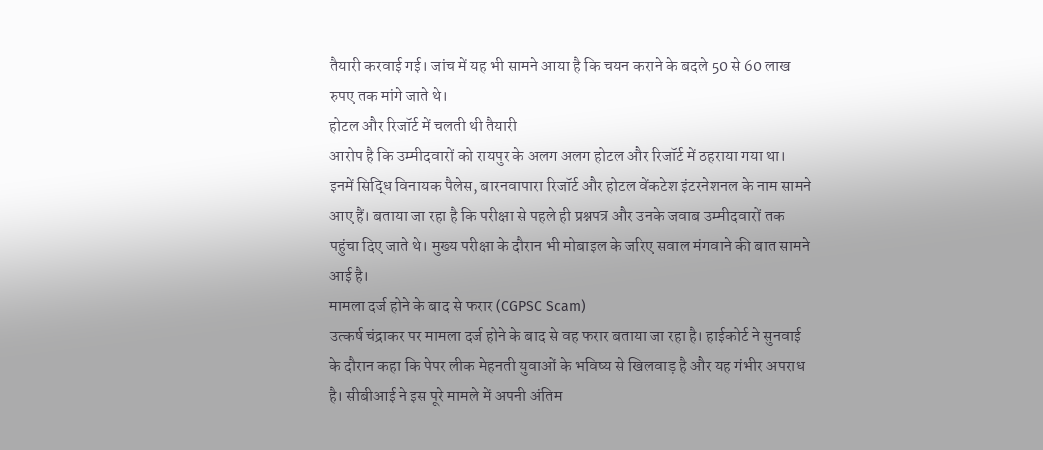तैयारी करवाई गई। जांच में यह भी सामने आया है कि चयन कराने के बदले 50 से 60 लाख रुपए तक मांगे जाते थे।
होटल और रिजॉर्ट में चलती थी तैयारी
आरोप है कि उम्मीदवारों को रायपुर के अलग अलग होटल और रिजॉर्ट में ठहराया गया था। इनमें सिद्धि विनायक पैलेस, बारनवापारा रिजॉर्ट और होटल वेंकटेश इंटरनेशनल के नाम सामने आए हैं। बताया जा रहा है कि परीक्षा से पहले ही प्रश्नपत्र और उनके जवाब उम्मीदवारों तक पहुंचा दिए जाते थे। मुख्य परीक्षा के दौरान भी मोबाइल के जरिए सवाल मंगवाने की बात सामने आई है।
मामला दर्ज होने के बाद से फरार (CGPSC Scam)
उत्कर्ष चंद्राकर पर मामला दर्ज होने के बाद से वह फरार बताया जा रहा है। हाईकोर्ट ने सुनवाई के दौरान कहा कि पेपर लीक मेहनती युवाओं के भविष्य से खिलवाड़ है और यह गंभीर अपराध है। सीबीआई ने इस पूरे मामले में अपनी अंतिम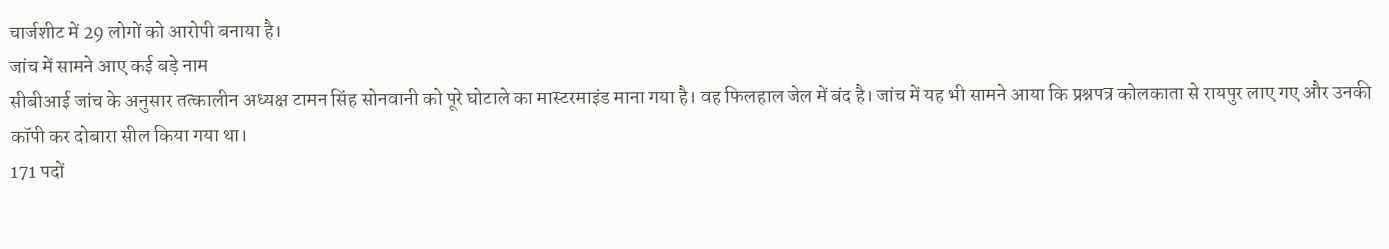चार्जशीट में 29 लोगों को आरोपी बनाया है।
जांच में सामने आए कई बड़े नाम
सीबीआई जांच के अनुसार तत्कालीन अध्यक्ष टामन सिंह सोनवानी को पूरे घोटाले का मास्टरमाइंड माना गया है। वह फिलहाल जेल में बंद है। जांच में यह भी सामने आया कि प्रश्नपत्र कोलकाता से रायपुर लाए गए और उनकी कॉपी कर दोबारा सील किया गया था।
171 पदों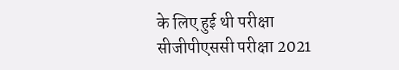के लिए हुई थी परीक्षा
सीजीपीएससी परीक्षा 2021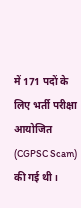में 171 पदों के लिए भर्ती परीक्षा आयोजित (CGPSC Scam) की गई थी।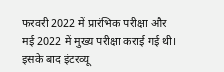फरवरी 2022 में प्रारंभिक परीक्षा और मई 2022 में मुख्य परीक्षा कराई गई थी। इसके बाद इंटरव्यू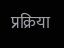प्रक्रिया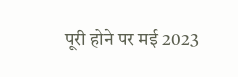पूरी होने पर मई 2023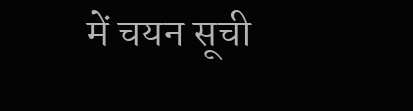में चयन सूची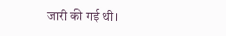जारी की गई थी।